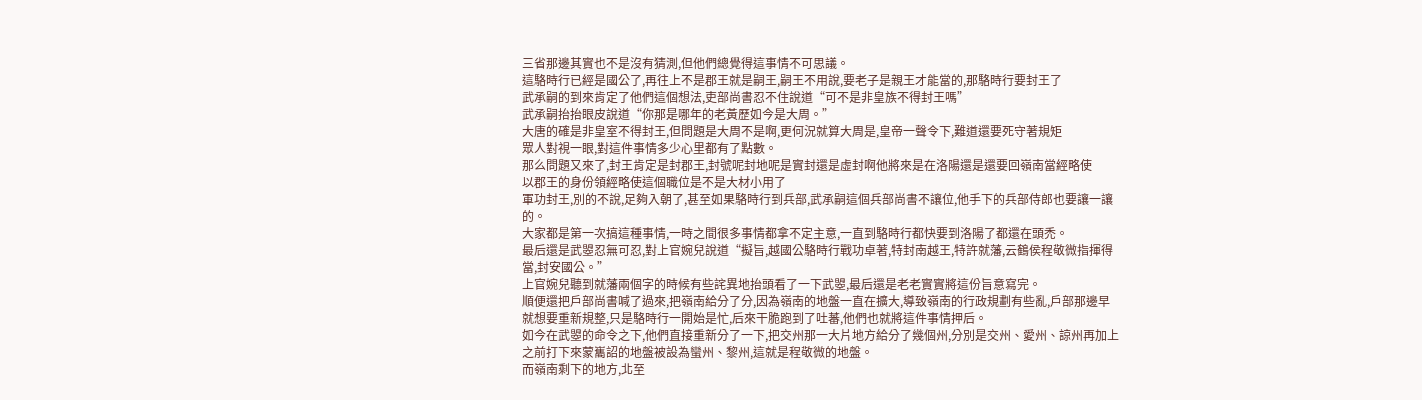三省那邊其實也不是沒有猜測,但他們總覺得這事情不可思議。
這駱時行已經是國公了,再往上不是郡王就是嗣王,嗣王不用說,要老子是親王才能當的,那駱時行要封王了
武承嗣的到來肯定了他們這個想法,吏部尚書忍不住說道“可不是非皇族不得封王嗎”
武承嗣抬抬眼皮說道“你那是哪年的老黃歷如今是大周。”
大唐的確是非皇室不得封王,但問題是大周不是啊,更何況就算大周是,皇帝一聲令下,難道還要死守著規矩
眾人對視一眼,對這件事情多少心里都有了點數。
那么問題又來了,封王肯定是封郡王,封號呢封地呢是實封還是虛封啊他將來是在洛陽還是還要回嶺南當經略使
以郡王的身份領經略使這個職位是不是大材小用了
軍功封王,別的不說,足夠入朝了,甚至如果駱時行到兵部,武承嗣這個兵部尚書不讓位,他手下的兵部侍郎也要讓一讓的。
大家都是第一次搞這種事情,一時之間很多事情都拿不定主意,一直到駱時行都快要到洛陽了都還在頭禿。
最后還是武曌忍無可忍,對上官婉兒說道“擬旨,越國公駱時行戰功卓著,特封南越王,特許就藩,云鶴侯程敬微指揮得當,封安國公。”
上官婉兒聽到就藩兩個字的時候有些詫異地抬頭看了一下武曌,最后還是老老實實將這份旨意寫完。
順便還把戶部尚書喊了過來,把嶺南給分了分,因為嶺南的地盤一直在擴大,導致嶺南的行政規劃有些亂,戶部那邊早就想要重新規整,只是駱時行一開始是忙,后來干脆跑到了吐蕃,他們也就將這件事情押后。
如今在武曌的命令之下,他們直接重新分了一下,把交州那一大片地方給分了幾個州,分別是交州、愛州、諒州再加上之前打下來蒙巂詔的地盤被設為蠻州、黎州,這就是程敬微的地盤。
而嶺南剩下的地方,北至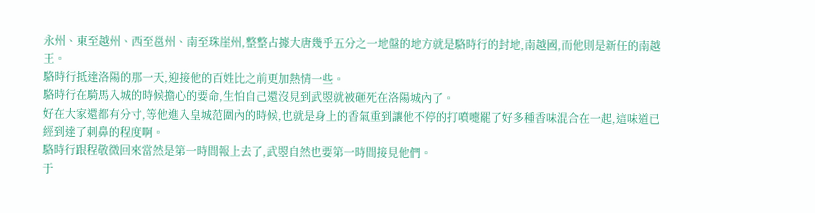永州、東至越州、西至邕州、南至珠崖州,整整占據大唐幾乎五分之一地盤的地方就是駱時行的封地,南越國,而他則是新任的南越王。
駱時行抵達洛陽的那一天,迎接他的百姓比之前更加熱情一些。
駱時行在騎馬入城的時候擔心的要命,生怕自己還沒見到武曌就被砸死在洛陽城內了。
好在大家還都有分寸,等他進入皇城范圍內的時候,也就是身上的香氣重到讓他不停的打噴嚏罷了好多種香味混合在一起,這味道已經到達了刺鼻的程度啊。
駱時行跟程敬微回來當然是第一時間報上去了,武曌自然也要第一時間接見他們。
于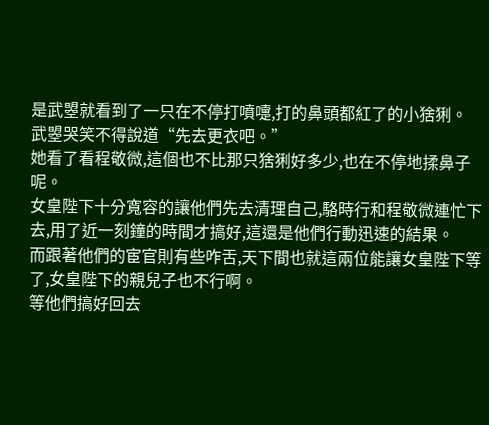是武曌就看到了一只在不停打噴嚏,打的鼻頭都紅了的小猞猁。
武曌哭笑不得說道“先去更衣吧。”
她看了看程敬微,這個也不比那只猞猁好多少,也在不停地揉鼻子呢。
女皇陛下十分寬容的讓他們先去清理自己,駱時行和程敬微連忙下去,用了近一刻鐘的時間才搞好,這還是他們行動迅速的結果。
而跟著他們的宦官則有些咋舌,天下間也就這兩位能讓女皇陛下等了,女皇陛下的親兒子也不行啊。
等他們搞好回去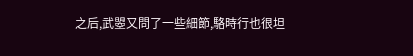之后,武曌又問了一些細節,駱時行也很坦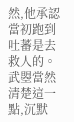然,他承認當初跑到吐蕃是去救人的。
武曌當然清楚這一點,沉默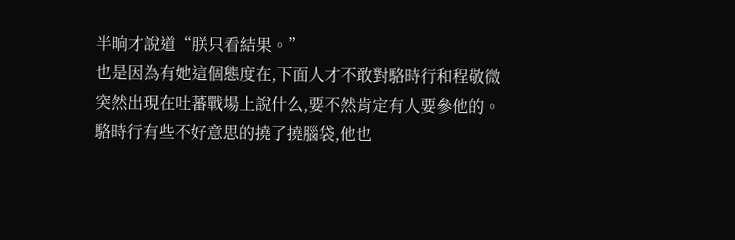半晌才說道“朕只看結果。”
也是因為有她這個態度在,下面人才不敢對駱時行和程敬微突然出現在吐蕃戰場上說什么,要不然肯定有人要參他的。
駱時行有些不好意思的撓了撓腦袋,他也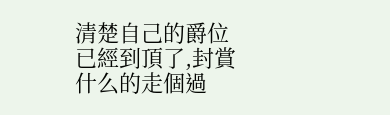清楚自己的爵位已經到頂了,封賞什么的走個過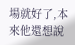場就好了,本來他還想說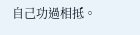自己功過相抵。